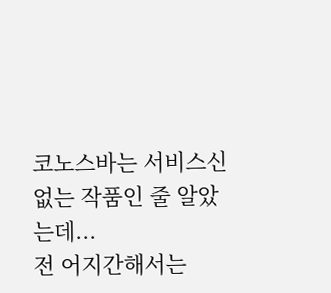코노스바는 서비스신 없는 작품인 줄 알았는데...
전 어지간해서는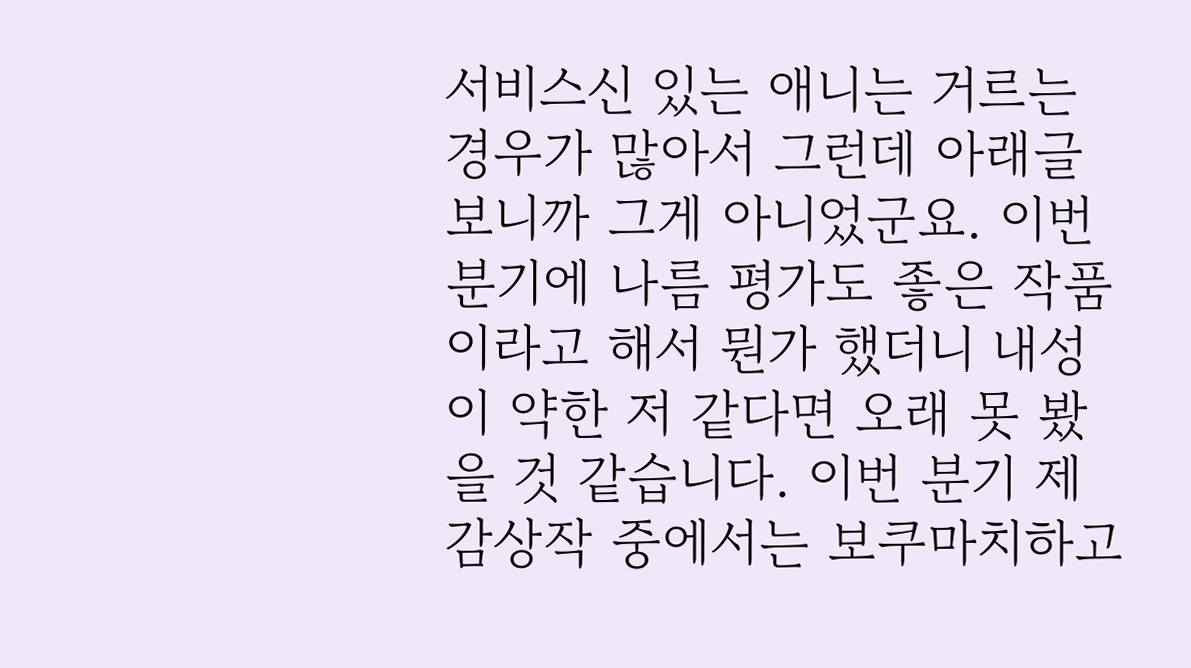서비스신 있는 애니는 거르는 경우가 많아서 그런데 아래글 보니까 그게 아니었군요. 이번 분기에 나름 평가도 좋은 작품이라고 해서 뭔가 했더니 내성이 약한 저 같다면 오래 못 봤을 것 같습니다. 이번 분기 제 감상작 중에서는 보쿠마치하고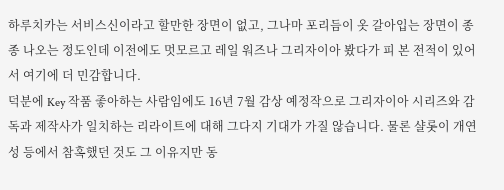하루치카는 서비스신이라고 할만한 장면이 없고, 그나마 포리듬이 옷 갈아입는 장면이 종종 나오는 정도인데 이전에도 멋모르고 레일 워즈나 그리자이아 봤다가 피 본 전적이 있어서 여기에 더 민감합니다.
덕분에 Key 작품 좋아하는 사람임에도 16년 7월 감상 예정작으로 그리자이아 시리즈와 감독과 제작사가 일치하는 리라이트에 대해 그다지 기대가 가질 않습니다. 물론 샬롯이 개연성 등에서 참혹했던 것도 그 이유지만 동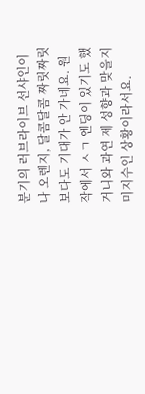분기의 러브라이브 선샤인이나 오렌지, 달콤달콤 짜릿짜릿보다도 기대가 안 가네요. 원작에서 ㅅㄱ 엔딩이 있기도 했거니와 과연 제 성향과 맞을지 미지수인 상황이라서요.